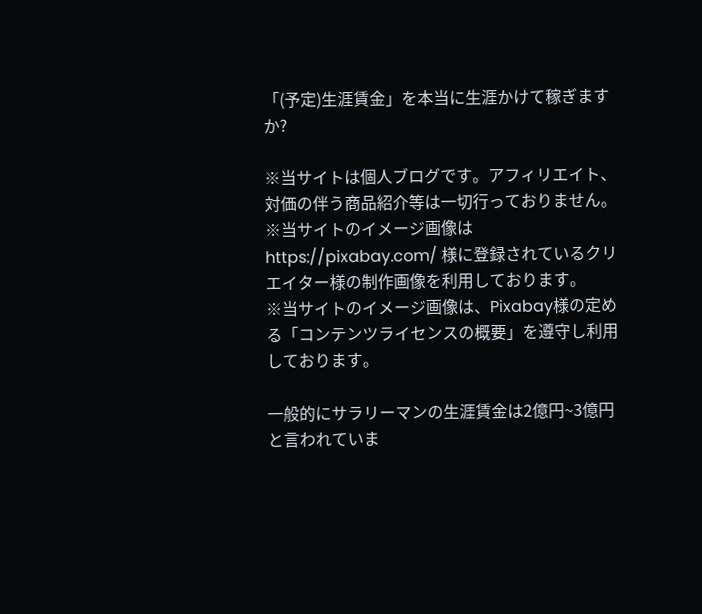「(予定)生涯賃金」を本当に生涯かけて稼ぎますか?

※当サイトは個人ブログです。アフィリエイト、対価の伴う商品紹介等は一切行っておりません。
※当サイトのイメージ画像は https://pixabay.com/ 様に登録されているクリエイター様の制作画像を利用しております。
※当サイトのイメージ画像は、Pixabay様の定める「コンテンツライセンスの概要」を遵守し利用しております。

一般的にサラリーマンの生涯賃金は2億円~3億円と言われていま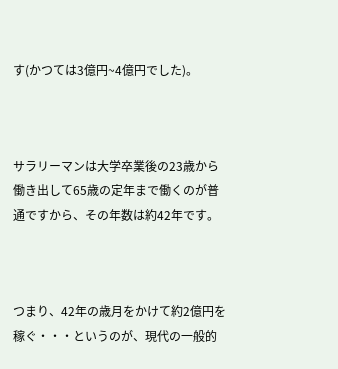す(かつては3億円~4億円でした)。



サラリーマンは大学卒業後の23歳から働き出して65歳の定年まで働くのが普通ですから、その年数は約42年です。



つまり、42年の歳月をかけて約2億円を稼ぐ・・・というのが、現代の一般的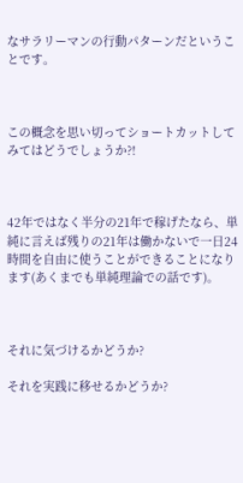なサラリーマンの行動パターンだということです。



この概念を思い切ってショートカットしてみてはどうでしょうか?!



42年ではなく半分の21年で稼げたなら、単純に言えば残りの21年は働かないで一日24時間を自由に使うことができることになります(あくまでも単純理論での話です)。



それに気づけるかどうか?

それを実践に移せるかどうか?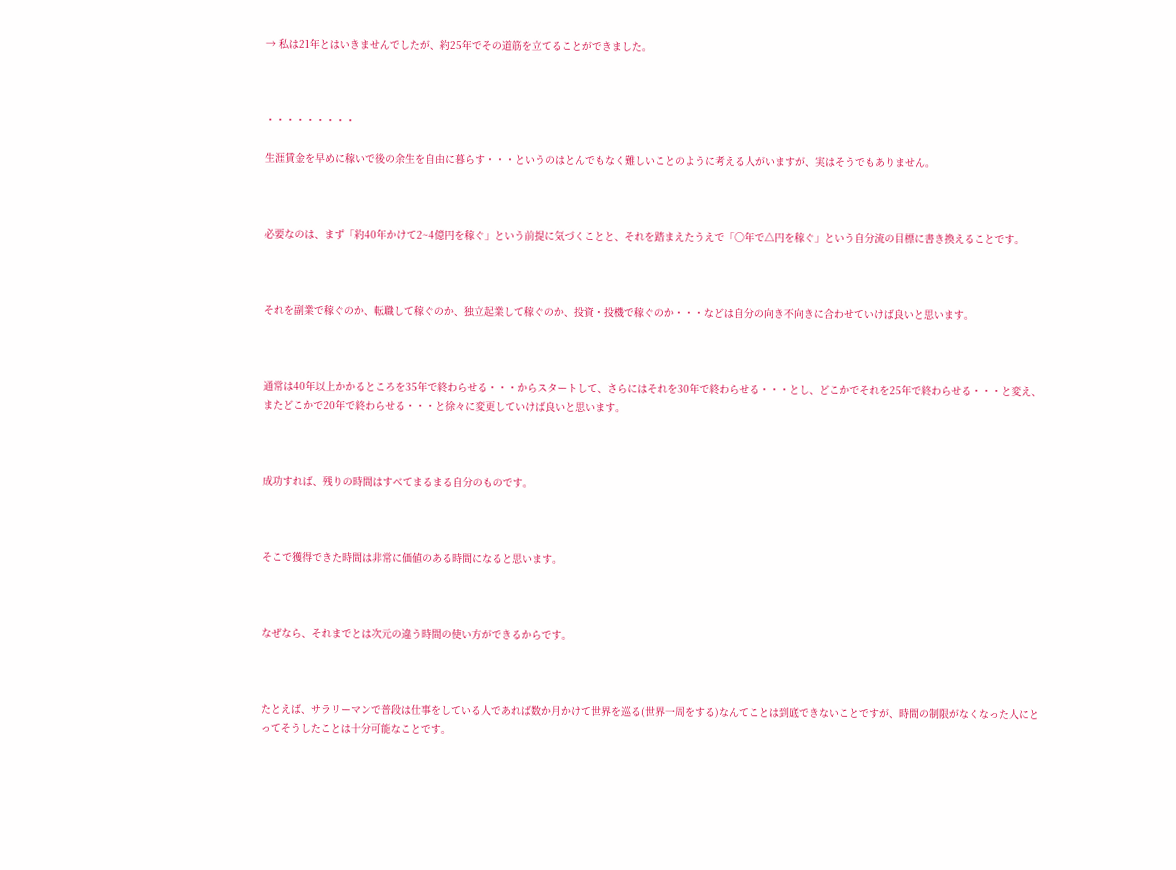→ 私は21年とはいきませんでしたが、約25年でその道筋を立てることができました。



・・・・・・・・・

生涯賃金を早めに稼いで後の余生を自由に暮らす・・・というのはとんでもなく難しいことのように考える人がいますが、実はそうでもありません。



必要なのは、まず「約40年かけて2~4億円を稼ぐ」という前提に気づくことと、それを踏まえたうえで「〇年で△円を稼ぐ」という自分流の目標に書き換えることです。



それを副業で稼ぐのか、転職して稼ぐのか、独立起業して稼ぐのか、投資・投機で稼ぐのか・・・などは自分の向き不向きに合わせていけば良いと思います。



通常は40年以上かかるところを35年で終わらせる・・・からスタートして、さらにはそれを30年で終わらせる・・・とし、どこかでそれを25年で終わらせる・・・と変え、またどこかで20年で終わらせる・・・と徐々に変更していけば良いと思います。



成功すれば、残りの時間はすべてまるまる自分のものです。



そこで獲得できた時間は非常に価値のある時間になると思います。



なぜなら、それまでとは次元の違う時間の使い方ができるからです。



たとえば、サラリーマンで普段は仕事をしている人であれば数か月かけて世界を巡る(世界一周をする)なんてことは到底できないことですが、時間の制限がなくなった人にとってそうしたことは十分可能なことです。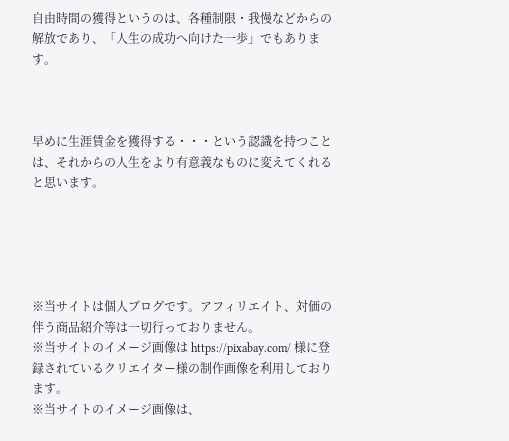自由時間の獲得というのは、各種制限・我慢などからの解放であり、「人生の成功へ向けた一歩」でもあります。



早めに生涯賃金を獲得する・・・という認識を持つことは、それからの人生をより有意義なものに変えてくれると思います。





※当サイトは個人ブログです。アフィリエイト、対価の伴う商品紹介等は一切行っておりません。
※当サイトのイメージ画像は https://pixabay.com/ 様に登録されているクリエイター様の制作画像を利用しております。
※当サイトのイメージ画像は、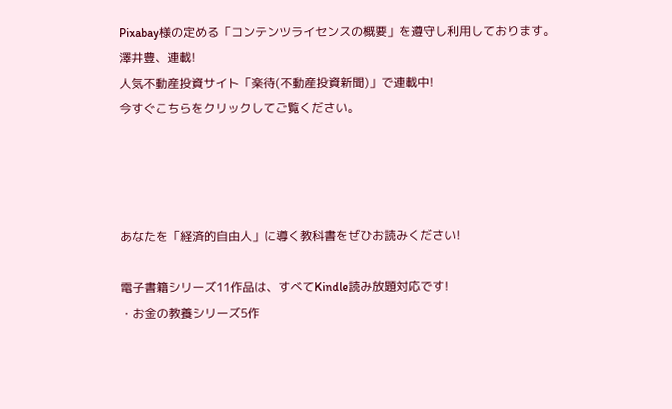Pixabay様の定める「コンテンツライセンスの概要」を遵守し利用しております。
澤井豊、連載!
人気不動産投資サイト「楽待(不動産投資新聞)」で連載中!
今すぐこちらをクリックしてご覧ください。




あなたを「経済的自由人」に導く教科書をぜひお読みください!

電子書籍シリーズ11作品は、すべてKindle読み放題対応です!
・お金の教養シリーズ5作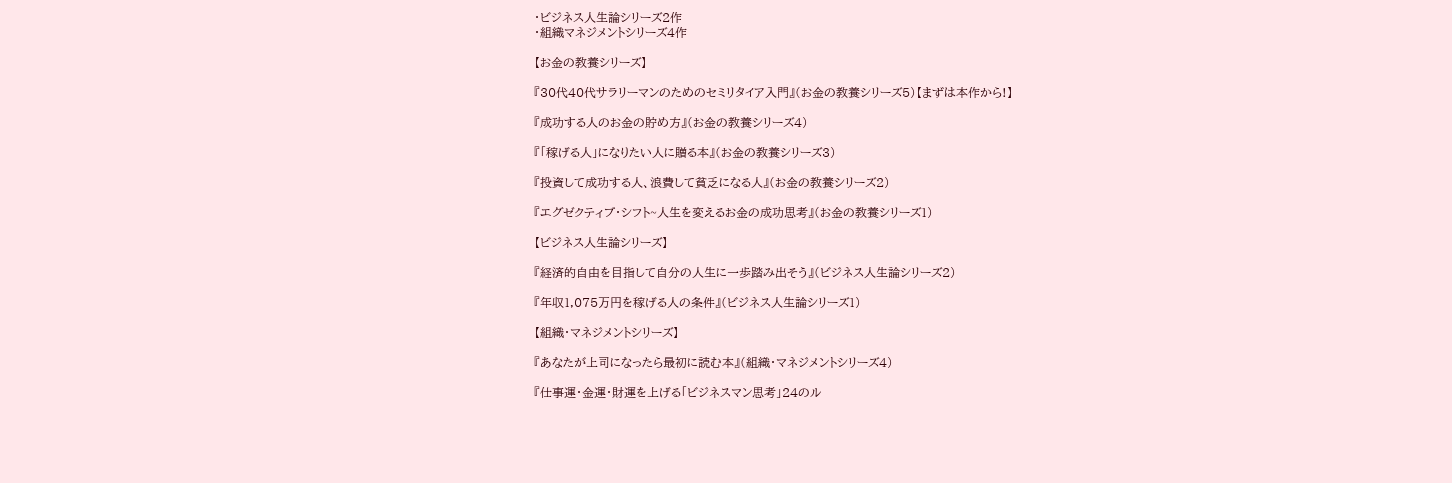・ビジネス人生論シリーズ2作
・組織マネジメントシリーズ4作

【お金の教養シリーズ】

『30代40代サラリーマンのためのセミリタイア入門』(お金の教養シリーズ5)【まずは本作から!】

『成功する人のお金の貯め方』(お金の教養シリーズ4)

『「稼げる人」になりたい人に贈る本』(お金の教養シリーズ3)

『投資して成功する人、浪費して貧乏になる人』(お金の教養シリーズ2)

『エグゼクティブ・シフト~人生を変えるお金の成功思考』(お金の教養シリーズ1)

【ビジネス人生論シリーズ】

『経済的自由を目指して自分の人生に一歩踏み出そう』(ビジネス人生論シリーズ2)

『年収1,075万円を稼げる人の条件』(ビジネス人生論シリーズ1)

【組織・マネジメントシリーズ】

『あなたが上司になったら最初に読む本』(組織・マネジメントシリーズ4)

『仕事運・金運・財運を上げる「ビジネスマン思考」24のル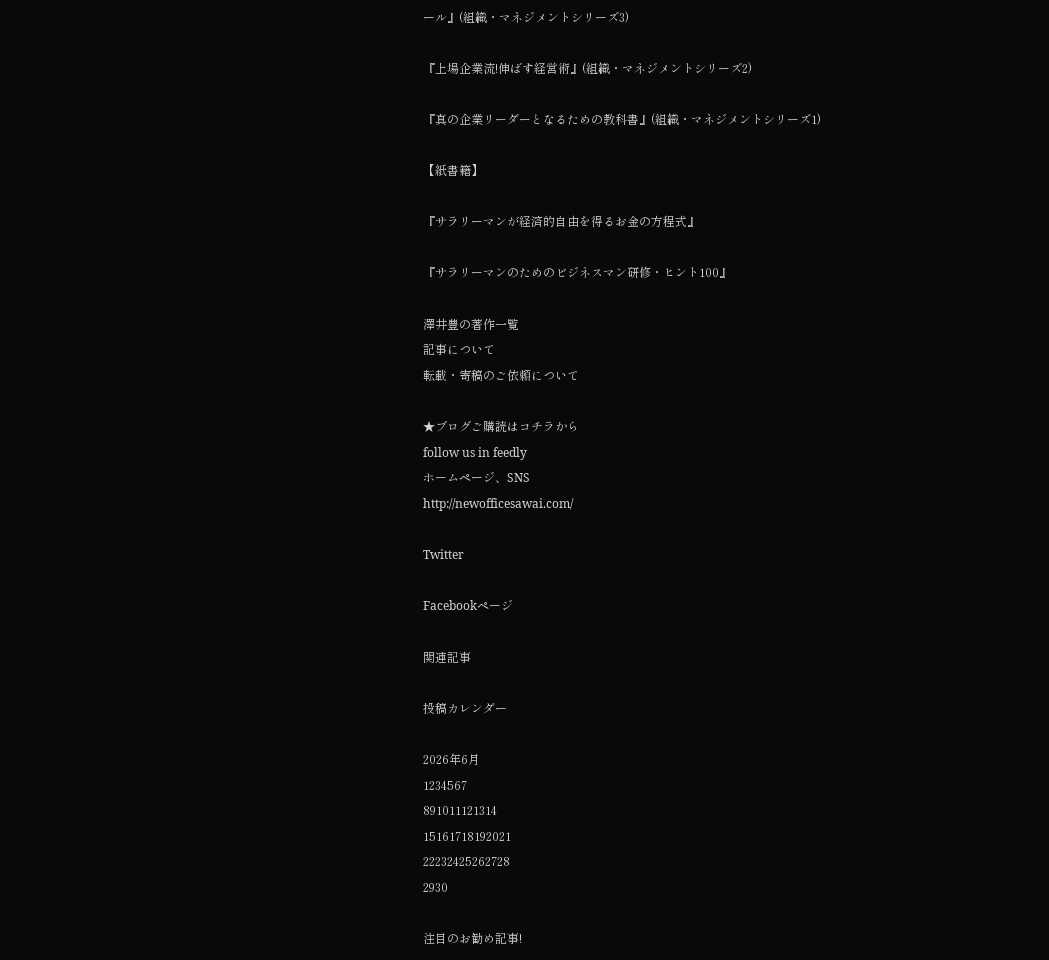ール』(組織・マネジメントシリーズ3)

『上場企業流!伸ばす経営術』(組織・マネジメントシリーズ2)

『真の企業リーダーとなるための教科書』(組織・マネジメントシリーズ1)

【紙書籍】

『サラリーマンが経済的自由を得るお金の方程式』

『サラリーマンのためのビジネスマン研修・ヒント100』

澤井豊の著作一覧
記事について
転載・寄稿のご依頼について

★ブログご購読はコチラから
follow us in feedly
ホームページ、SNS
http://newofficesawai.com/

Twitter

Facebookページ

関連記事

投稿カレンダー

2026年6月
1234567
891011121314
15161718192021
22232425262728
2930

注目のお勧め記事!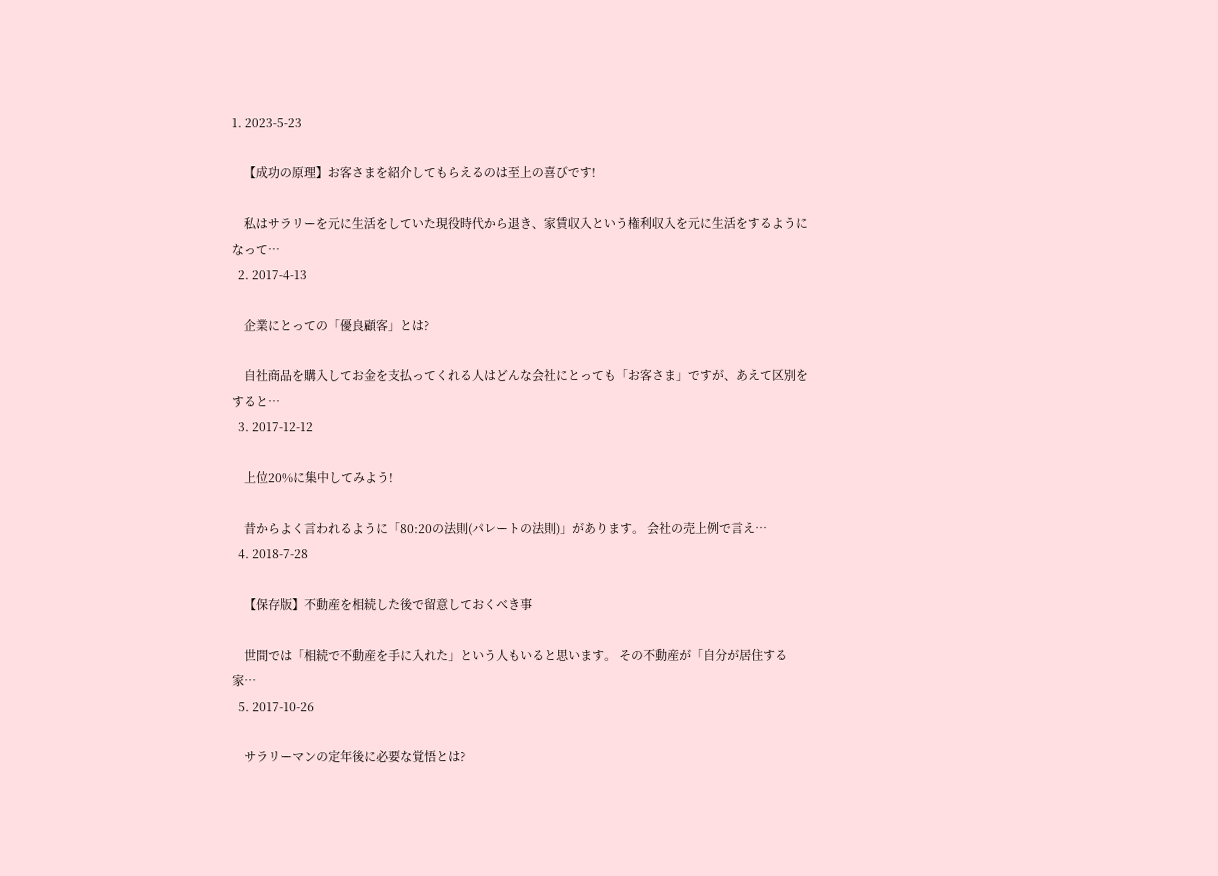1. 2023-5-23

    【成功の原理】お客さまを紹介してもらえるのは至上の喜びです!

    私はサラリーを元に生活をしていた現役時代から退き、家賃収入という権利収入を元に生活をするようになって…
  2. 2017-4-13

    企業にとっての「優良顧客」とは?

    自社商品を購入してお金を支払ってくれる人はどんな会社にとっても「お客さま」ですが、あえて区別をすると…
  3. 2017-12-12

    上位20%に集中してみよう!

    昔からよく言われるように「80:20の法則(パレートの法則)」があります。 会社の売上例で言え…
  4. 2018-7-28

    【保存版】不動産を相続した後で留意しておくべき事

    世間では「相続で不動産を手に入れた」という人もいると思います。 その不動産が「自分が居住する家…
  5. 2017-10-26

    サラリーマンの定年後に必要な覚悟とは?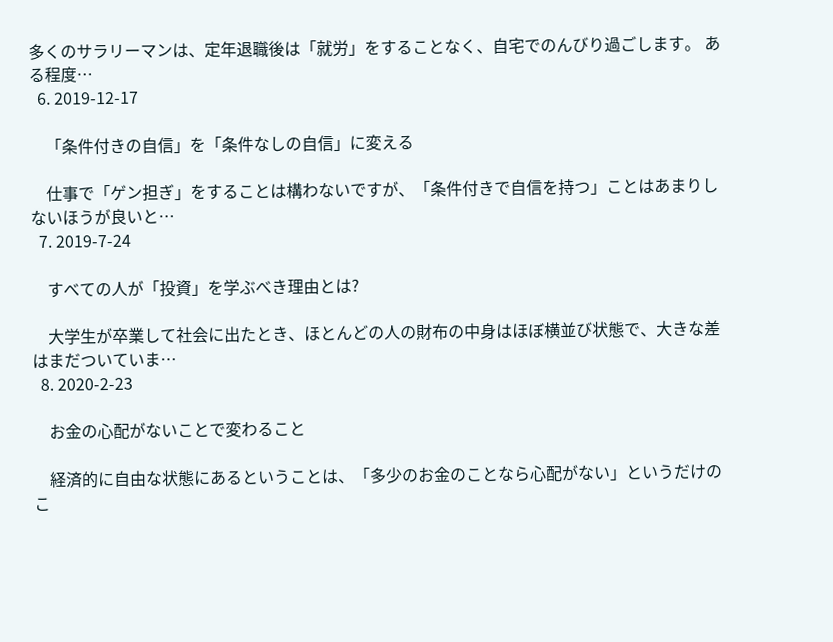多くのサラリーマンは、定年退職後は「就労」をすることなく、自宅でのんびり過ごします。 ある程度…
  6. 2019-12-17

    「条件付きの自信」を「条件なしの自信」に変える

    仕事で「ゲン担ぎ」をすることは構わないですが、「条件付きで自信を持つ」ことはあまりしないほうが良いと…
  7. 2019-7-24

    すべての人が「投資」を学ぶべき理由とは?

    大学生が卒業して社会に出たとき、ほとんどの人の財布の中身はほぼ横並び状態で、大きな差はまだついていま…
  8. 2020-2-23

    お金の心配がないことで変わること

    経済的に自由な状態にあるということは、「多少のお金のことなら心配がない」というだけのこ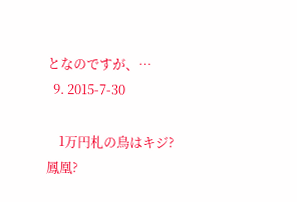となのですが、…
  9. 2015-7-30

    1万円札の鳥はキジ?鳳凰?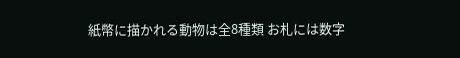紙幣に描かれる動物は全8種類 お札には数字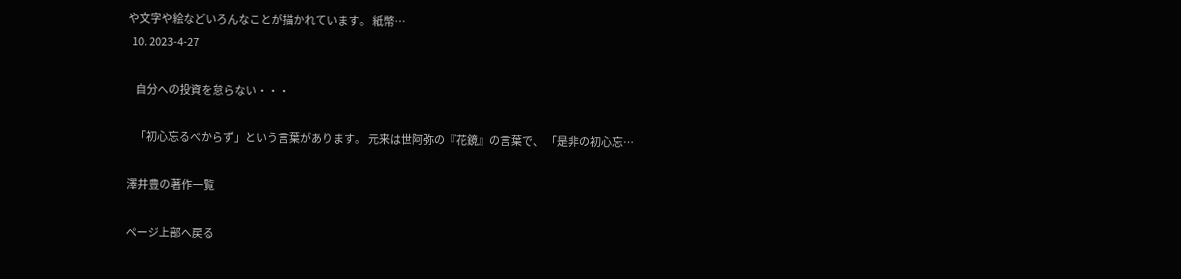や文字や絵などいろんなことが描かれています。 紙幣…
  10. 2023-4-27

    自分への投資を怠らない・・・

    「初心忘るべからず」という言葉があります。 元来は世阿弥の『花鏡』の言葉で、 「是非の初心忘…

澤井豊の著作一覧

ページ上部へ戻る